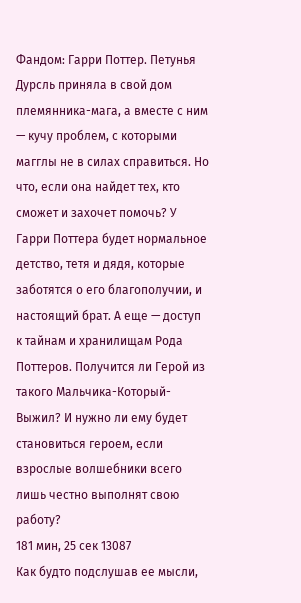Фандом: Гарри Поттер. Петунья Дурсль приняла в свой дом племянника-мага, а вместе с ним — кучу проблем, с которыми магглы не в силах справиться. Но что, если она найдет тех, кто сможет и захочет помочь? У Гарри Поттера будет нормальное детство, тетя и дядя, которые заботятся о его благополучии, и настоящий брат. А еще — доступ к тайнам и хранилищам Рода Поттеров. Получится ли Герой из такого Мальчика-Который-Выжил? И нужно ли ему будет становиться героем, если взрослые волшебники всего лишь честно выполнят свою работу?
181 мин, 25 сек 13087
Как будто подслушав ее мысли,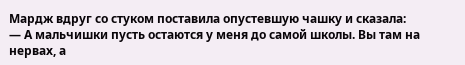Мардж вдруг со стуком поставила опустевшую чашку и сказала:
— А мальчишки пусть остаются у меня до самой школы. Вы там на нервах, а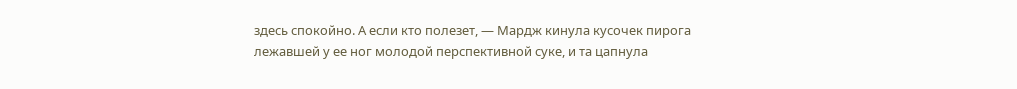здесь спокойно. А если кто полезет, — Мардж кинула кусочек пирога лежавшей у ее ног молодой перспективной суке, и та цапнула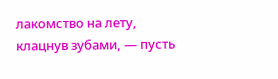лакомство на лету, клацнув зубами, — пусть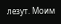лезут. Моим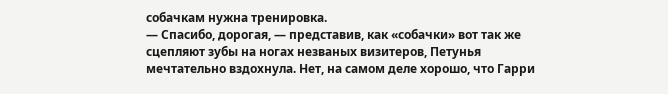собачкам нужна тренировка.
— Спасибо, дорогая, — представив, как «собачки» вот так же сцепляют зубы на ногах незваных визитеров, Петунья мечтательно вздохнула. Нет, на самом деле хорошо, что Гарри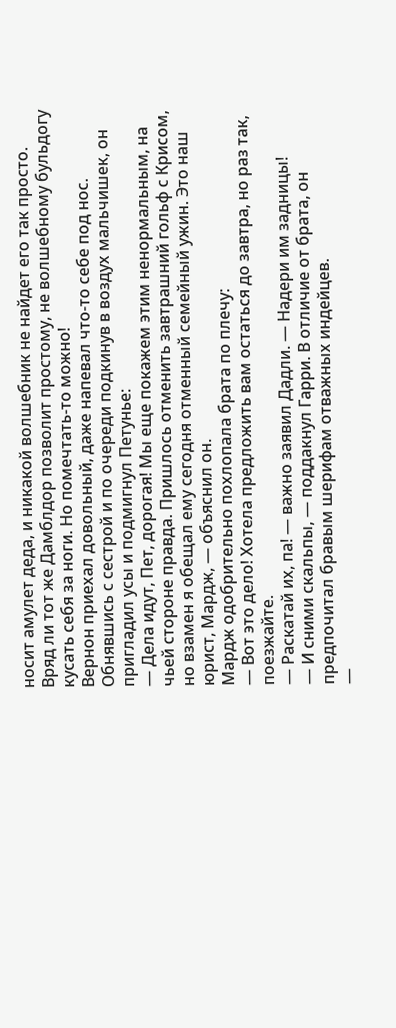носит амулет деда, и никакой волшебник не найдет его так просто. Вряд ли тот же Дамблдор позволит простому, не волшебному бульдогу кусать себя за ноги. Но помечтать-то можно!
Вернон приехал довольный, даже напевал что-то себе под нос. Обнявшись с сестрой и по очереди подкинув в воздух мальчишек, он пригладил усы и подмигнул Петунье:
— Дела идут, Пет, дорогая! Мы еще покажем этим ненормальным, на чьей стороне правда. Пришлось отменить завтрашний гольф с Крисом, но взамен я обещал ему сегодня отменный семейный ужин. Это наш юрист, Мардж, — объяснил он.
Мардж одобрительно похлопала брата по плечу:
— Вот это дело! Хотела предложить вам остаться до завтра, но раз так, поезжайте.
— Раскатай их, па! — важно заявил Дадли. — Надери им задницы!
— И сними скальпы, — поддакнул Гарри. В отличие от брата, он предпочитал бравым шерифам отважных индейцев.
—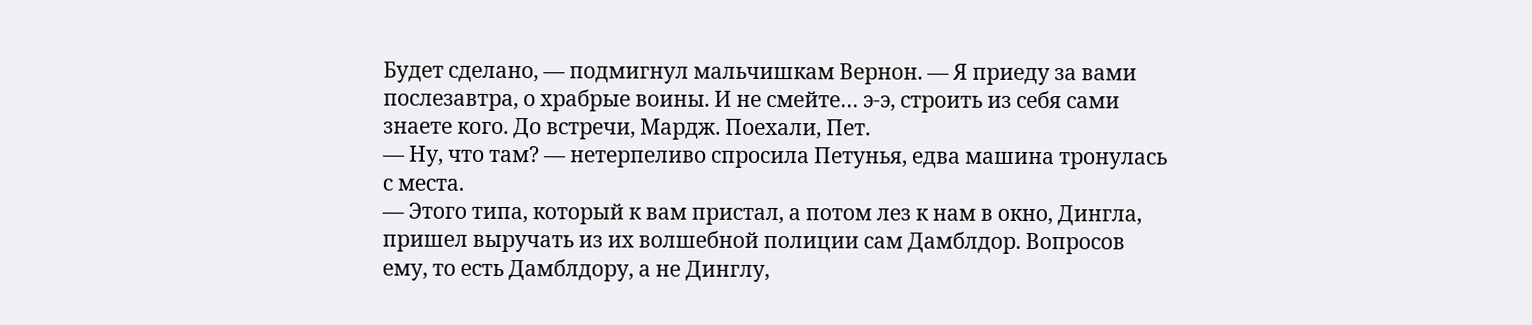Будет сделано, — подмигнул мальчишкам Вернон. — Я приеду за вами послезавтра, о храбрые воины. И не смейте… э-э, строить из себя сами знаете кого. До встречи, Мардж. Поехали, Пет.
— Ну, что там? — нетерпеливо спросила Петунья, едва машина тронулась с места.
— Этого типа, который к вам пристал, а потом лез к нам в окно, Дингла, пришел выручать из их волшебной полиции сам Дамблдор. Вопросов ему, то есть Дамблдору, а не Динглу,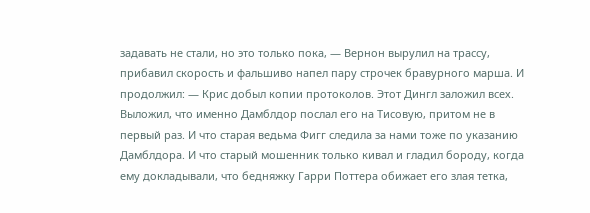задавать не стали, но это только пока, — Вернон вырулил на трассу, прибавил скорость и фальшиво напел пару строчек бравурного марша. И продолжил: — Крис добыл копии протоколов. Этот Дингл заложил всех. Выложил, что именно Дамблдор послал его на Тисовую, притом не в первый раз. И что старая ведьма Фигг следила за нами тоже по указанию Дамблдора. И что старый мошенник только кивал и гладил бороду, когда ему докладывали, что бедняжку Гарри Поттера обижает его злая тетка,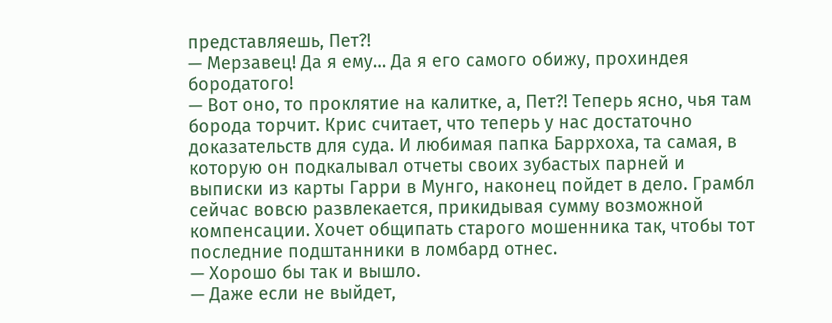представляешь, Пет?!
— Мерзавец! Да я ему… Да я его самого обижу, прохиндея бородатого!
— Вот оно, то проклятие на калитке, а, Пет?! Теперь ясно, чья там борода торчит. Крис считает, что теперь у нас достаточно доказательств для суда. И любимая папка Баррхоха, та самая, в которую он подкалывал отчеты своих зубастых парней и выписки из карты Гарри в Мунго, наконец пойдет в дело. Грамбл сейчас вовсю развлекается, прикидывая сумму возможной компенсации. Хочет общипать старого мошенника так, чтобы тот последние подштанники в ломбард отнес.
— Хорошо бы так и вышло.
— Даже если не выйдет,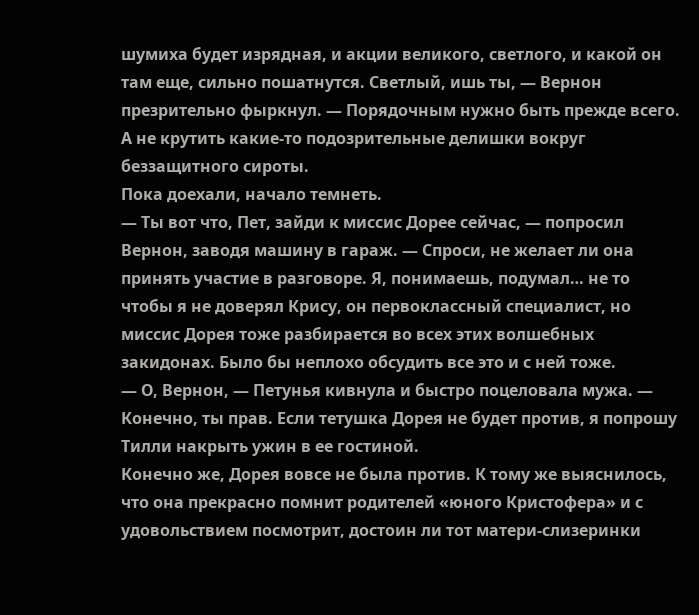шумиха будет изрядная, и акции великого, светлого, и какой он там еще, сильно пошатнутся. Светлый, ишь ты, — Вернон презрительно фыркнул. — Порядочным нужно быть прежде всего. А не крутить какие-то подозрительные делишки вокруг беззащитного сироты.
Пока доехали, начало темнеть.
— Ты вот что, Пет, зайди к миссис Дорее сейчас, — попросил Вернон, заводя машину в гараж. — Спроси, не желает ли она принять участие в разговоре. Я, понимаешь, подумал… не то чтобы я не доверял Крису, он первоклассный специалист, но миссис Дорея тоже разбирается во всех этих волшебных закидонах. Было бы неплохо обсудить все это и с ней тоже.
— О, Вернон, — Петунья кивнула и быстро поцеловала мужа. — Конечно, ты прав. Если тетушка Дорея не будет против, я попрошу Тилли накрыть ужин в ее гостиной.
Конечно же, Дорея вовсе не была против. К тому же выяснилось, что она прекрасно помнит родителей «юного Кристофера» и с удовольствием посмотрит, достоин ли тот матери-слизеринки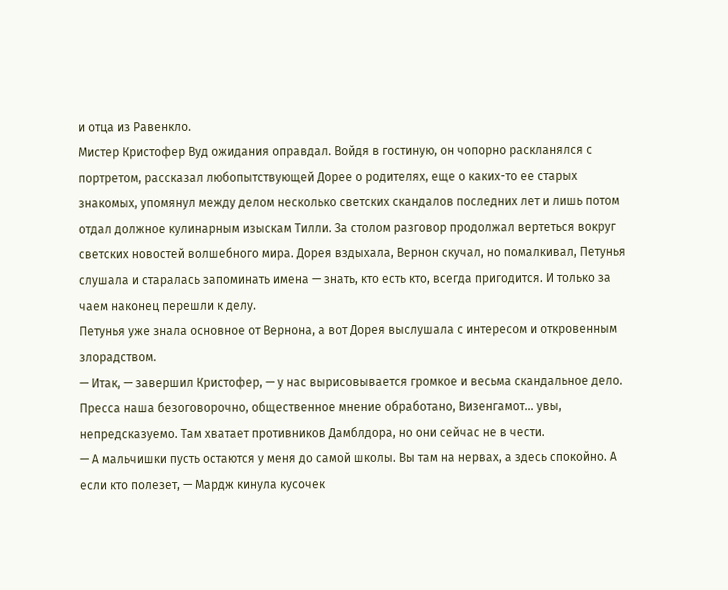и отца из Равенкло.
Мистер Кристофер Вуд ожидания оправдал. Войдя в гостиную, он чопорно раскланялся с портретом, рассказал любопытствующей Дорее о родителях, еще о каких-то ее старых знакомых, упомянул между делом несколько светских скандалов последних лет и лишь потом отдал должное кулинарным изыскам Тилли. За столом разговор продолжал вертеться вокруг светских новостей волшебного мира. Дорея вздыхала, Вернон скучал, но помалкивал, Петунья слушала и старалась запоминать имена — знать, кто есть кто, всегда пригодится. И только за чаем наконец перешли к делу.
Петунья уже знала основное от Вернона, а вот Дорея выслушала с интересом и откровенным злорадством.
— Итак, — завершил Кристофер, — у нас вырисовывается громкое и весьма скандальное дело. Пресса наша безоговорочно, общественное мнение обработано, Визенгамот… увы, непредсказуемо. Там хватает противников Дамблдора, но они сейчас не в чести.
— А мальчишки пусть остаются у меня до самой школы. Вы там на нервах, а здесь спокойно. А если кто полезет, — Мардж кинула кусочек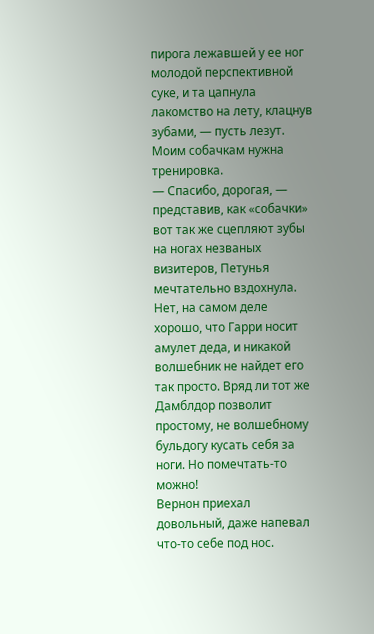пирога лежавшей у ее ног молодой перспективной суке, и та цапнула лакомство на лету, клацнув зубами, — пусть лезут. Моим собачкам нужна тренировка.
— Спасибо, дорогая, — представив, как «собачки» вот так же сцепляют зубы на ногах незваных визитеров, Петунья мечтательно вздохнула. Нет, на самом деле хорошо, что Гарри носит амулет деда, и никакой волшебник не найдет его так просто. Вряд ли тот же Дамблдор позволит простому, не волшебному бульдогу кусать себя за ноги. Но помечтать-то можно!
Вернон приехал довольный, даже напевал что-то себе под нос.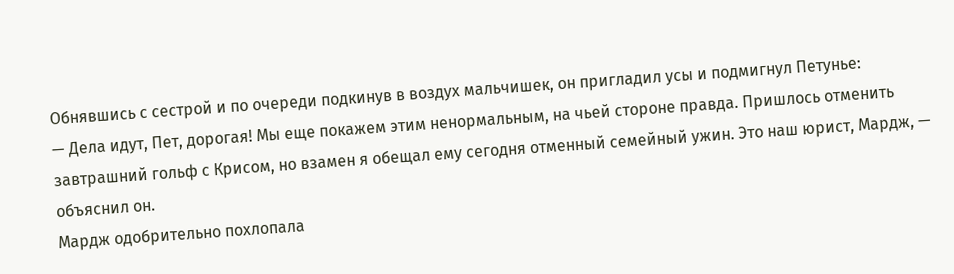Обнявшись с сестрой и по очереди подкинув в воздух мальчишек, он пригладил усы и подмигнул Петунье:
— Дела идут, Пет, дорогая! Мы еще покажем этим ненормальным, на чьей стороне правда. Пришлось отменить завтрашний гольф с Крисом, но взамен я обещал ему сегодня отменный семейный ужин. Это наш юрист, Мардж, — объяснил он.
Мардж одобрительно похлопала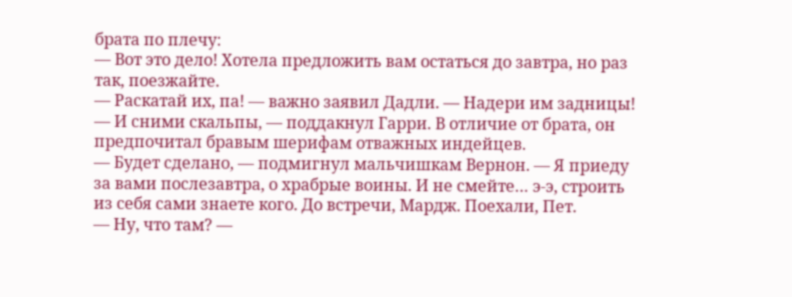брата по плечу:
— Вот это дело! Хотела предложить вам остаться до завтра, но раз так, поезжайте.
— Раскатай их, па! — важно заявил Дадли. — Надери им задницы!
— И сними скальпы, — поддакнул Гарри. В отличие от брата, он предпочитал бравым шерифам отважных индейцев.
— Будет сделано, — подмигнул мальчишкам Вернон. — Я приеду за вами послезавтра, о храбрые воины. И не смейте… э-э, строить из себя сами знаете кого. До встречи, Мардж. Поехали, Пет.
— Ну, что там? —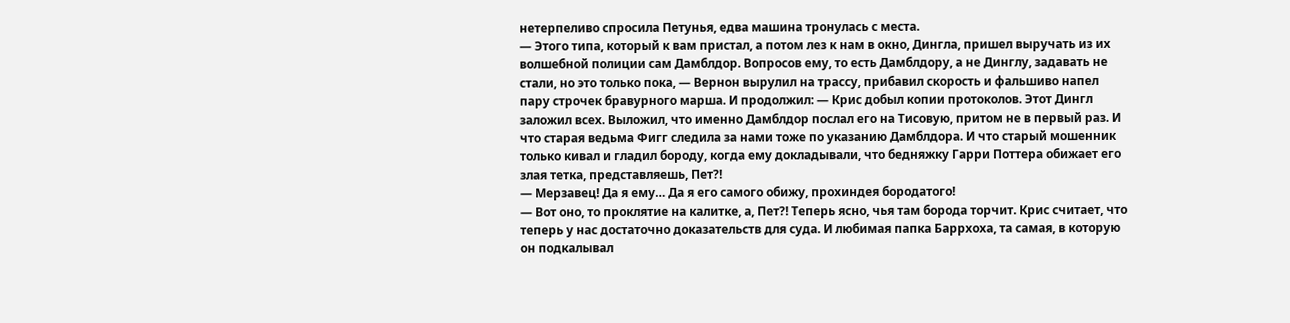нетерпеливо спросила Петунья, едва машина тронулась с места.
— Этого типа, который к вам пристал, а потом лез к нам в окно, Дингла, пришел выручать из их волшебной полиции сам Дамблдор. Вопросов ему, то есть Дамблдору, а не Динглу, задавать не стали, но это только пока, — Вернон вырулил на трассу, прибавил скорость и фальшиво напел пару строчек бравурного марша. И продолжил: — Крис добыл копии протоколов. Этот Дингл заложил всех. Выложил, что именно Дамблдор послал его на Тисовую, притом не в первый раз. И что старая ведьма Фигг следила за нами тоже по указанию Дамблдора. И что старый мошенник только кивал и гладил бороду, когда ему докладывали, что бедняжку Гарри Поттера обижает его злая тетка, представляешь, Пет?!
— Мерзавец! Да я ему… Да я его самого обижу, прохиндея бородатого!
— Вот оно, то проклятие на калитке, а, Пет?! Теперь ясно, чья там борода торчит. Крис считает, что теперь у нас достаточно доказательств для суда. И любимая папка Баррхоха, та самая, в которую он подкалывал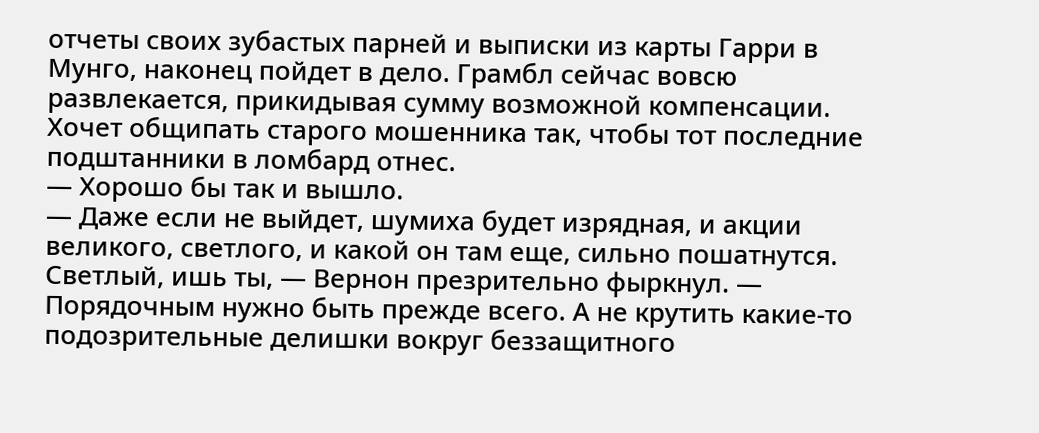отчеты своих зубастых парней и выписки из карты Гарри в Мунго, наконец пойдет в дело. Грамбл сейчас вовсю развлекается, прикидывая сумму возможной компенсации. Хочет общипать старого мошенника так, чтобы тот последние подштанники в ломбард отнес.
— Хорошо бы так и вышло.
— Даже если не выйдет, шумиха будет изрядная, и акции великого, светлого, и какой он там еще, сильно пошатнутся. Светлый, ишь ты, — Вернон презрительно фыркнул. — Порядочным нужно быть прежде всего. А не крутить какие-то подозрительные делишки вокруг беззащитного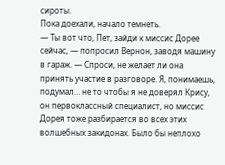сироты.
Пока доехали, начало темнеть.
— Ты вот что, Пет, зайди к миссис Дорее сейчас, — попросил Вернон, заводя машину в гараж. — Спроси, не желает ли она принять участие в разговоре. Я, понимаешь, подумал… не то чтобы я не доверял Крису, он первоклассный специалист, но миссис Дорея тоже разбирается во всех этих волшебных закидонах. Было бы неплохо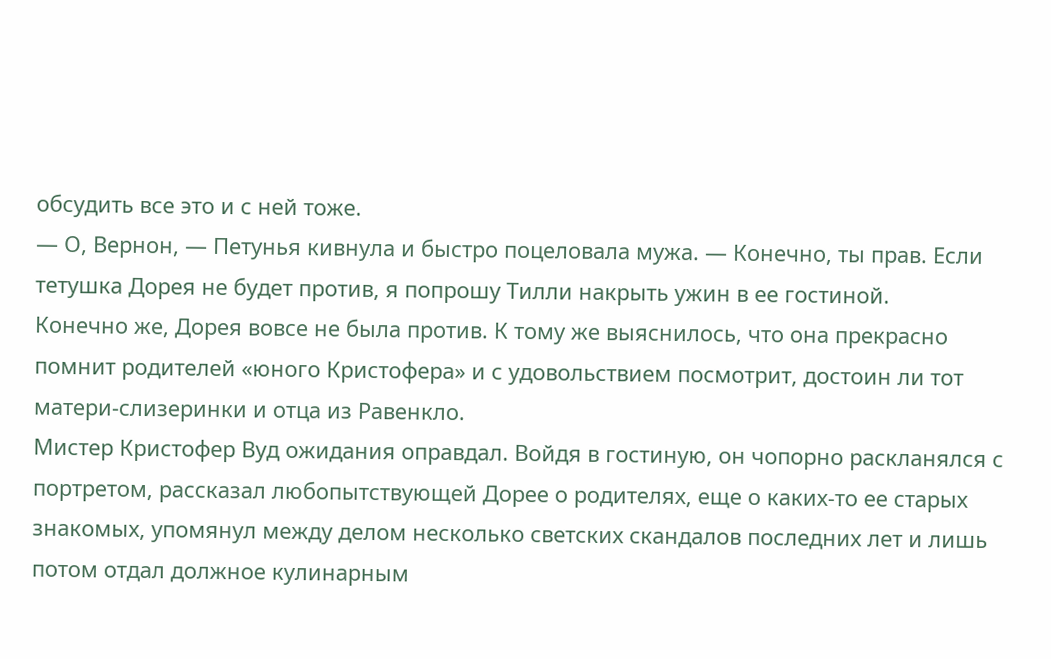обсудить все это и с ней тоже.
— О, Вернон, — Петунья кивнула и быстро поцеловала мужа. — Конечно, ты прав. Если тетушка Дорея не будет против, я попрошу Тилли накрыть ужин в ее гостиной.
Конечно же, Дорея вовсе не была против. К тому же выяснилось, что она прекрасно помнит родителей «юного Кристофера» и с удовольствием посмотрит, достоин ли тот матери-слизеринки и отца из Равенкло.
Мистер Кристофер Вуд ожидания оправдал. Войдя в гостиную, он чопорно раскланялся с портретом, рассказал любопытствующей Дорее о родителях, еще о каких-то ее старых знакомых, упомянул между делом несколько светских скандалов последних лет и лишь потом отдал должное кулинарным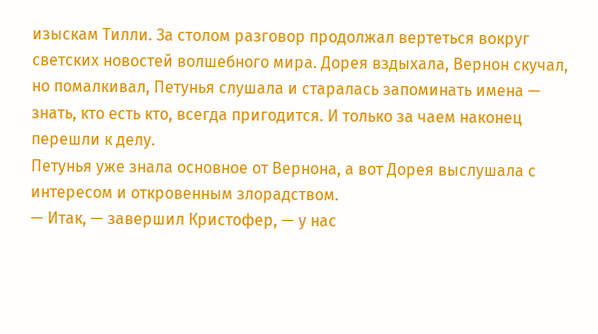изыскам Тилли. За столом разговор продолжал вертеться вокруг светских новостей волшебного мира. Дорея вздыхала, Вернон скучал, но помалкивал, Петунья слушала и старалась запоминать имена — знать, кто есть кто, всегда пригодится. И только за чаем наконец перешли к делу.
Петунья уже знала основное от Вернона, а вот Дорея выслушала с интересом и откровенным злорадством.
— Итак, — завершил Кристофер, — у нас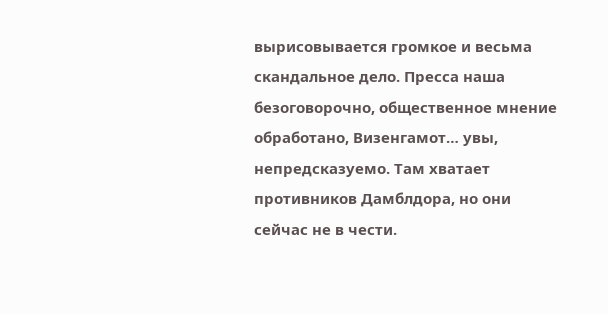вырисовывается громкое и весьма скандальное дело. Пресса наша безоговорочно, общественное мнение обработано, Визенгамот… увы, непредсказуемо. Там хватает противников Дамблдора, но они сейчас не в чести.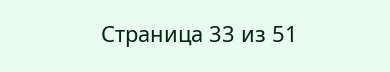Страница 33 из 51